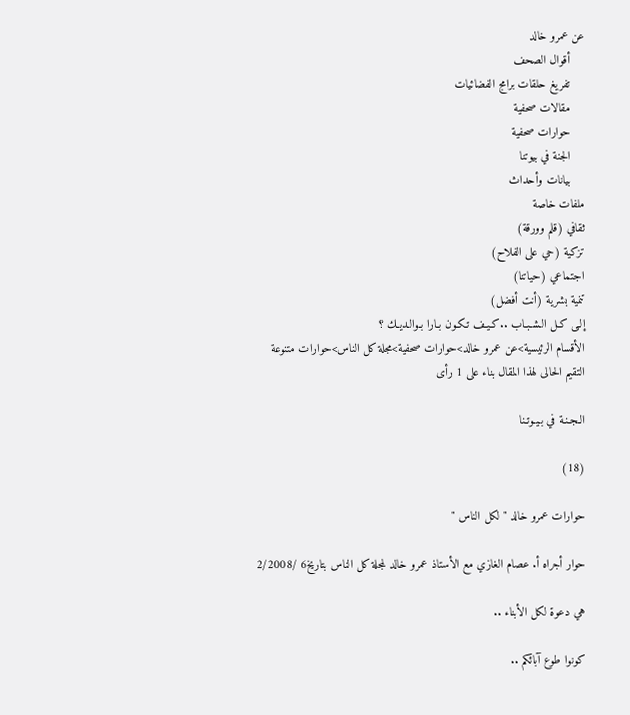عن عمرو خالد
    أقوال الصحف
    تفريغ حلقات برامج الفضائيات
    مقالات صحفية
    حوارات صحفية
    الجنة في بيوتنا
    بيانات وأحداث
ملفات خاصة
ثقافي (قلم وورقة)
تزكية (حي على الفلاح)
اجتماعي (حياتنا)
تنمية بشرية (أنت أفضل)
إلـى كـل الـشـبـاب ..كـيـف تـكـون بـارا بـوالـديـك ؟
الأقسام الرئيسية>عن عمرو خالد>حوارات صحفية>مجلة كل الناس>حوارات متنوعة
التقيم الحالى لهذا المقال بناء على 1 رأى

الـجـنـة في بـيـوتـنا

(18)

حوارات عمرو خالد " لكل الناس "

حوار أجراه أ. عصام الغازي مع الأستاذ عمرو خالد لمجلة كل الناس بتاريخ6 /2/2008

هي دعوة لكل الأبناء ..

كونوا طوع آبائكم ..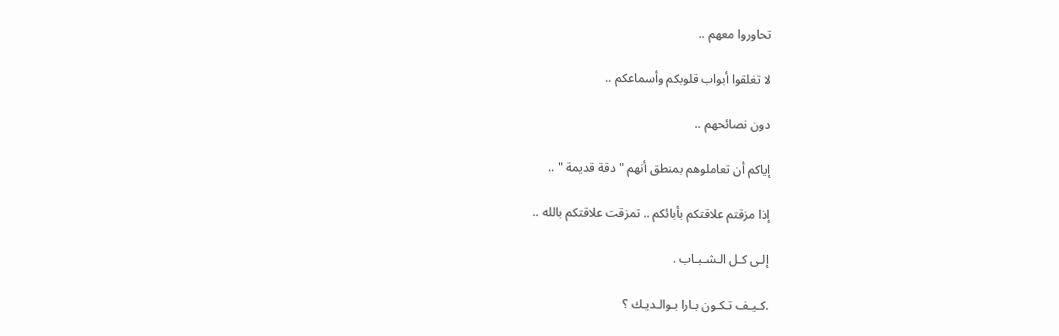تحاوروا معهم ..

لا تغلقوا أبواب قلوبكم وأسماعكم ..

دون نصائحهم ..

إياكم أن تعاملوهم بمنطق أنهم " دقة قديمة " ..

إذا مزقتم علاقتكم بأبائكم .. تمزقت علاقتكم بالله ..

إلـى كـل الـشـبـاب .

.كـيـف تـكـون بـارا بـوالـديـك ؟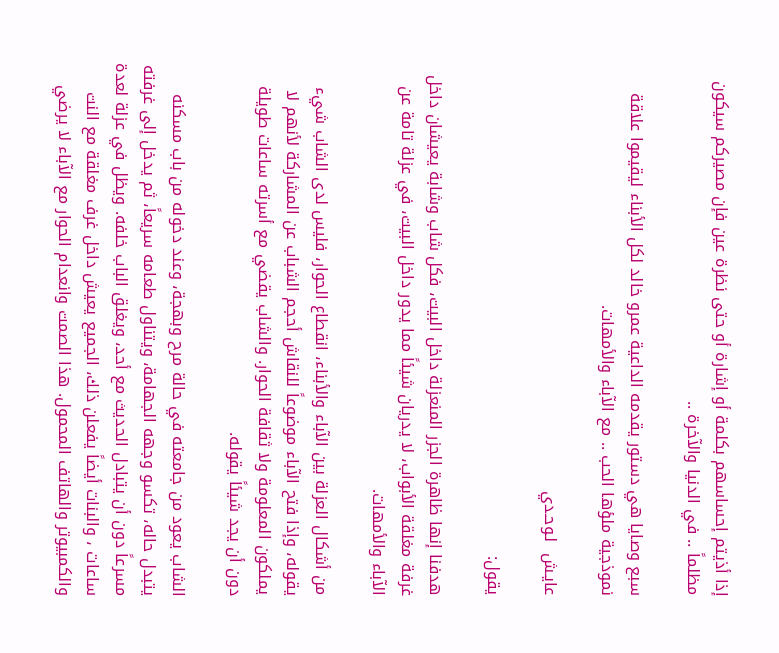إذا أذيتم إحساسهم بكلمة أو إشارة أو حتى نظرة عين فإن مصيركم سيكون مظلماً .. في الدنيا والآخرة ..

سبع وصايا هي دستور يقدمه الداعية عمرو خالد لكل الأبناء ليقيموا علاقة نموذجية ملؤها الحب .. مع الآباء والأمهات.

عايـش  لـوحـدي

يقول:

هدفنا إنها ظاهرة الجزر المنعزلة داخل البيت، فكل شاب وشابة يعيشان داخل غرفة مغلقة الأبواب، لا يدريان شيئاً مما يدور داخل البيت، في عزلة تامة عن الآباء والأمهات.

من أشكال العزلة بين الآباء والأبناء، انقطاع الحوار، فليس لدى الشاب شيء يقوله، وإذا فتح الآباء موضوعاً للنقاش أحجم الشباب عن المشاركة لأنهم لا يملكون المعلومة ولا ثقافة الحوار. والشاب يقضي مع أسرته ساعات طويلة دون أن يجد شيئاً يقوله.

الشاب يعود من جامعته في حالة مرح وبهجة، وعند دخوله من باب مسكنه يتبدل حاله، تكسو وجهه الجهامة، ويتناول طعامه سريعاً، ثم يدخل إلى غرفته مسرعاً دون أن يتبادل الحديث مع أحد، ويغلق الباب خلفه. ويظل في عزلة لعدة ساعات ، والبنات أيضاً يفعلن ذلك، الجميع يعيش داخل غرف مغلقة مع النت والكمبيوتر والهاتف المحمول. هذا الصمت وانعدام الحوار مع الآباء لا يرضي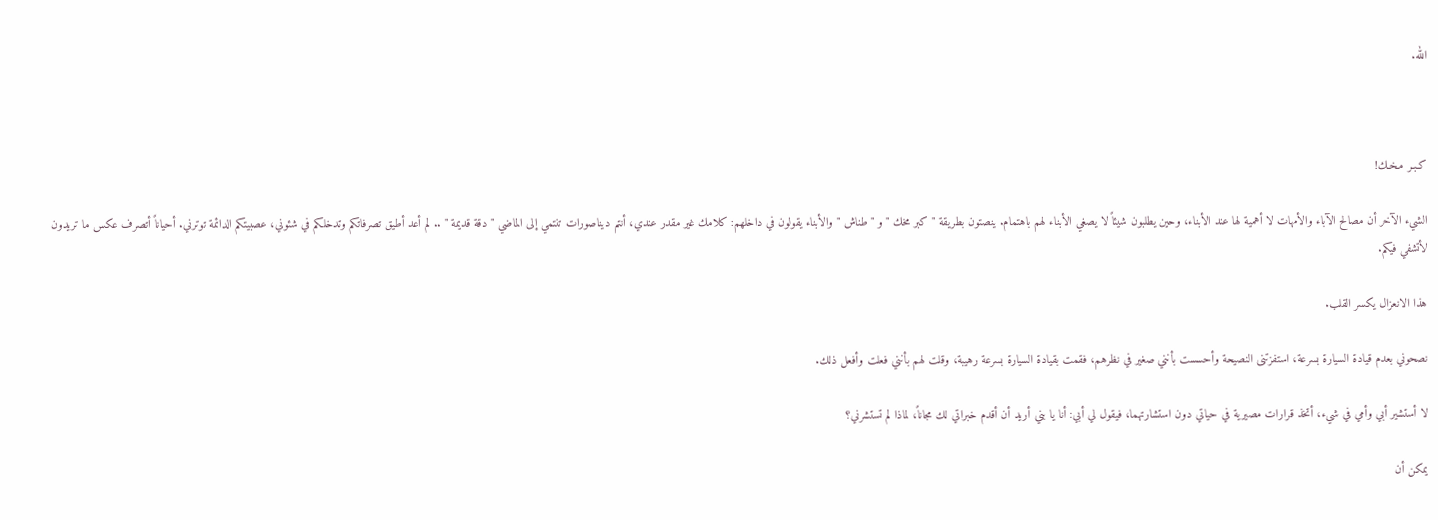الله.



كـبـر مـخـك!

الشيء الآخر أن مصالح الآباء والأمهات لا أهمية لها عند الأبناء، وحين يطلبون شيئاً لا يصغي الأبناء لهم باهتمام. ينصتون بطريقة " كبر مخك " و " طناش " والأبناء يقولون في داخلهم: كلامك غير مقدر عندي، أنتم ديناصورات تنتمي إلى الماضي " دقة قديمة " .. لم أعد أطيق تصرفاتكم وتدخلكم في شئوني، عصبيتكم الدائمة توترني. أحياناً أتصرف عكس ما تريدون لأتشفي فيكم.

هذا الانعزال يكسر القلب.

نصحوني بعدم قيادة السيارة بسرعة، استفزتنى النصيحة وأحسست بأنني صغير في نظرهم، فقمت بقيادة السيارة بسرعة رهيبة، وقلت لهم بأنني فعلت وأفعل ذلك.

لا أستشير أبي وأمي في شيء، أتخذ قرارات مصيرية في حياتي دون استشارتهما، فيقول لي أبي: أنا يا بني أريد أن أقدم خبراتي لك مجاناً، لماذا لم تستشرني؟

يمكن أن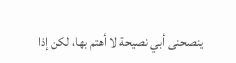ينصحنى أبي نصيحة لا أهتم بها، لكن إذا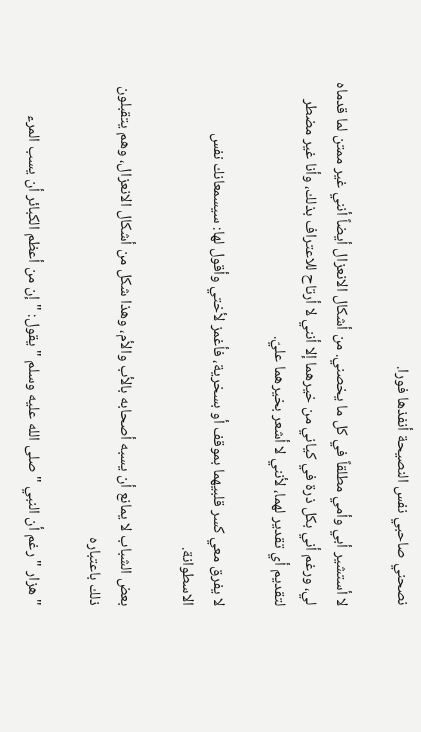نصحني صاحبي نفس النصيحة أنفذها فورا.

لا أستشير أبي وأمي مطلقاً في كل ما يخصني. من أشكال الانعزال أيضاً أنني غير ممتن لما قدماه لي، ورغم أني بكل ذرة في كياني من خيرهما إلا أنني لا أرتاح للاعتراف بذلك، وأنا غير مضطر لتقديم أي تقدير لهما، لأنني لا أشعر بخيرهما عليّ.

لا يفرق معي كسر قلبيهما بموقف أو بسخرية، فأغمز لأختي وأقول لها: سيسمعانك نفس الاسطوانة.

بعض الشباب لا يمانع أن يسبه أصحابه بالأب والأم، وهذا شكل من أشكال الانعزال، وهم يتقبلون ذلك باعتباره

" هزار " رغم أن النبي " صلى الله عليه وسلم " يقول: " إن من أعظم الكبائر أن يسب المرء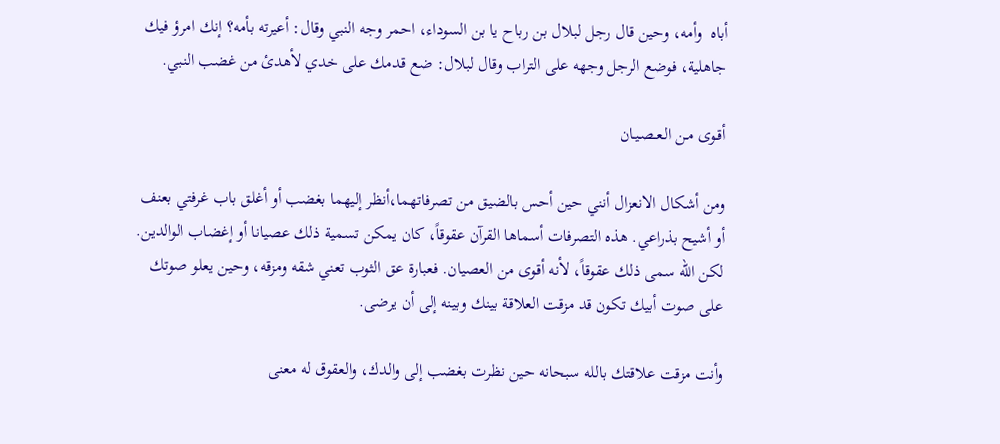أباه  وأمه، وحين قال رجل لبلال بن رباح يا بن السوداء، احمر وجه النبي وقال: أعيرته بأمه؟ إنك امرؤ فيك جاهلية، فوضع الرجل وجهه على التراب وقال لبلال: ضع قدمك على خدي لأهدئ من غضب النبي.

أقـوى مـن الـعـصـيـان

ومن أشكال الانعزال أنني حين أحس بالضيق من تصرفاتهما،أنظر إليهما بغضب أو أغلق باب غرفتي بعنف أو أشيح بذراعي. هذه التصرفات أسماها القرآن عقوقاً، كان يمكن تسمية ذلك عصيانا أو إغضاب الوالدين. لكن الله سمى ذلك عقوقاً، لأنه أقوى من العصيان. فعبارة عق الثوب تعني شقه ومزقه، وحين يعلو صوتك على صوت أبيك تكون قد مزقت العلاقة بينك وبينه إلى أن يرضى.

وأنت مزقت علاقتك بالله سبحانه حين نظرت بغضب إلى والدك، والعقوق له معنى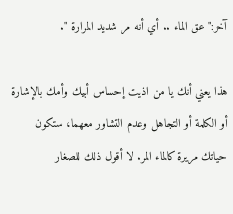آخر:" عق الماء .. أي أنه مر شديد المرارة ".

هذا يعني أنك يا من اذيت إحساس أبيك وأمك بالإشارة أو الكلمة أو التجاهل وعدم التشاور معهما، ستكون حياتك مريرة كالماء المر. لا أقول ذلك للصغار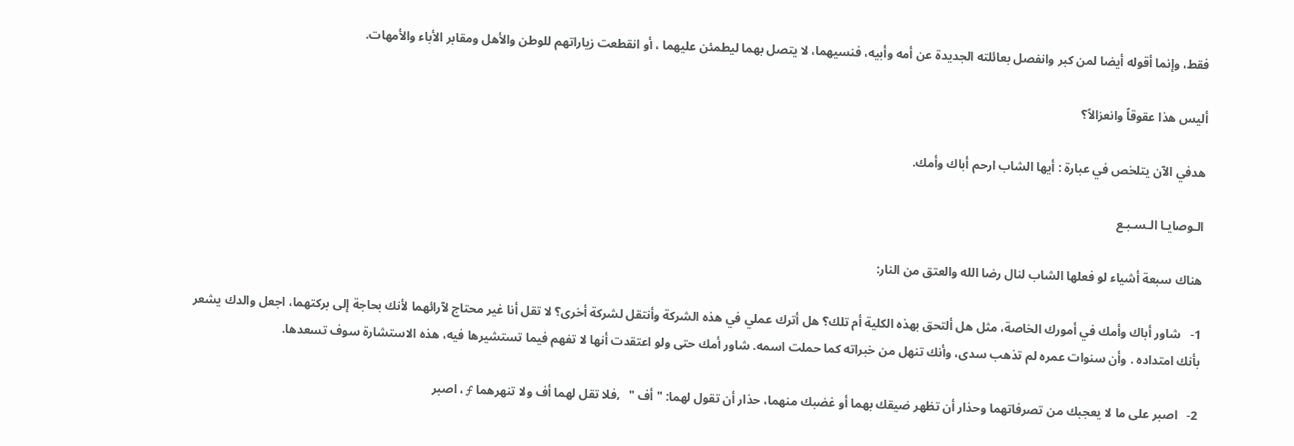فقط، وإنما أقوله أيضا لمن كبر وانفصل بعائلته الجديدة عن أمه وأبيه، فنسيهما، لا يتصل بهما ليطمئن عليهما ، أو انقطعت زياراتهم للوطن والأهل ومقابر الأباء والأمهات.

أليس هذا عقوقاً وانعزالاً؟

هدفي الآن يتلخص في عبارة : أيها الشاب ارحم أباك وأمك.

الـوصايـا الـسـبـع

هناك سبعة أشياء لو فعلها الشاب لنال رضا الله والعتق من النار:

1-   شاور أباك وأمك في أمورك الخاصة، مثل هل ألتحق بهذه الكلية أم تلك؟ هل أترك عملي في هذه الشركة وأنتقل لشركة أخرى؟ لا تقل أنا غير محتاج لآرائهما لأنك بحاجة إلى بركتهما، اجعل والدك يشعر بأنك امتداده . وأن سنوات عمره لم تذهب سدى، وأنك تنهل من خبراته كما حملت اسمه. شاور أمك حتى ولو اعتقدت أنها لا تفهم فيما تستشيرها فيه، هذه الاستشارة سوف تسعدها.

2-   اصبر على ما لا يعجبك من تصرفاتهما وحذار أن تظهر ضيقك بهما أو غضبك منهما، حذار أن تقول لهما: " أف "   ‚فلا تقل لهما أف ولا تنهرهما ƒ ، اصبر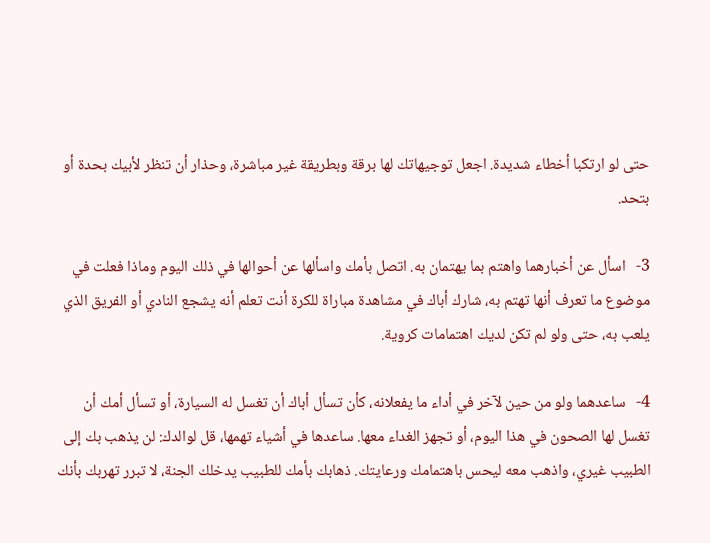حتى لو ارتكبا أخطاء شديدة. اجعل توجيهاتك لها برقة وبطريقة غير مباشرة، وحذار أن تنظر لأبيك بحدة أو بتحد.

3-   اسأل عن أخبارهما واهتم بما يهتمان به. اتصل بأمك واسألها عن أحوالها في ذلك اليوم وماذا فعلت في موضوع ما تعرف أنها تهتم به، شارك أباك في مشاهدة مباراة للكرة أنت تعلم أنه يشجع النادي أو الفريق الذي يلعب به، حتى ولو لم تكن لديك اهتمامات كروية.

4-   ساعدهما ولو من حين لآخر في أداء ما يفعلانه، كأن تسأل أباك أن تغسل له السيارة، أو تسأل أمك أن تغسل لها الصحون في هذا اليوم، أو تجهز الغداء معها. ساعدها في أشياء تهمها، قل لوالدك: لن يذهب بك إلى الطبيب غيري، واذهب معه ليحس باهتمامك ورعايتك. ذهابك بأمك للطبيب يدخلك الجنة، لا تبرر تهربك بأنك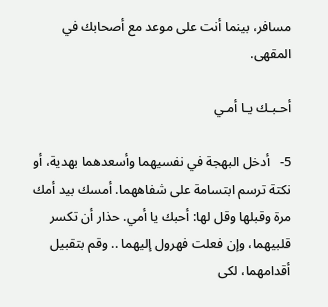مسافر، بينما أنت على موعد مع أصحابك في المقهى.

أحـبـك يـا أمـي

5-   أدخل البهجة في نفسيهما وأسعدهما بهدية، أو نكتة ترسم ابتسامة على شفاههما. أمسك بيد أمك مرة وقبلها وقل لها: أحبك يا أمي. حذار أن تكسر قلبيهما، وإن فعلت فهرول إليهما .. وقم بتقبيل أقدامهما، لكى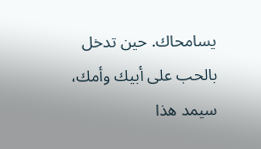يسامحاك. حين تدخل بالحب على أبيك وأمك، سيمد هذا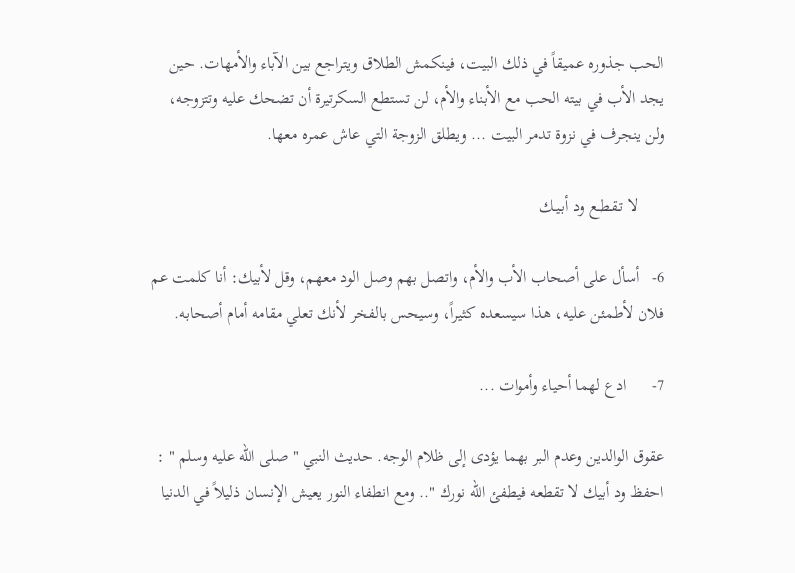الحب جذوره عميقاً في ذلك البيت، فينكمش الطلاق ويتراجع بين الآباء والأمهات. حين يجد الأب في بيته الحب مع الأبناء والأم، لن تستطع السكرتيرة أن تضحك عليه وتتزوجه، ولن ينجرف في نزوة تدمر البيت ... ويطلق الزوجة التي عاش عمره معها.

      لا تـقـطـع ود أبـيـك

6-   أسأل على أصحاب الأب والأم، واتصل بهم وصل الود معهم، وقل لأبيك: أنا كلمت عم فلان لأطمئن عليه، هذا سيسعده كثيراً، وسيحس بالفخر لأنك تعلي مقامه أمام أصحابه.

7-      ادع لهما أحياء وأموات ...

عقوق الوالدين وعدم البر بهما يؤدى إلى ظلام الوجه. حديث النبي " صلى الله عليه وسلم " : احفظ ود أبيك لا تقطعه فيطفئ الله نورك ".. ومع انطفاء النور يعيش الإنسان ذليلاً في الدنيا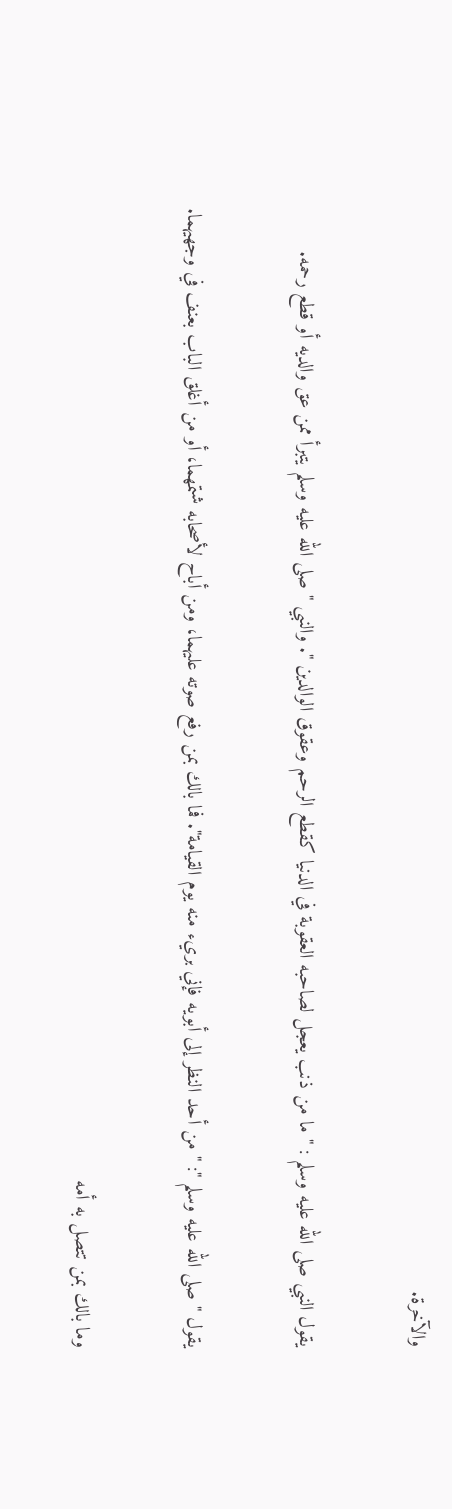والآخرة.

يقول النبي صلى الله عليه وسلم : " ما من ذنب يعجل لصاحبه العقوبة في الدنيا كقطع الرحم وعقوق الوالدين ". والنبي " صلى الله عليه وسلم يتبرأ ممن عق والديه أو قطع رحمه.

يقول " صلى الله عليه وسلم ": " من أحد النظر إلى أبويه فإني بريء منه يوم القيامة". فما بالك بمن رفع صوته عليهما، ومن أباح لأصحابه شتمهما، أو من أغلق الباب بعنف في وجهيهما.

وما بالك بمن تتصل به أمه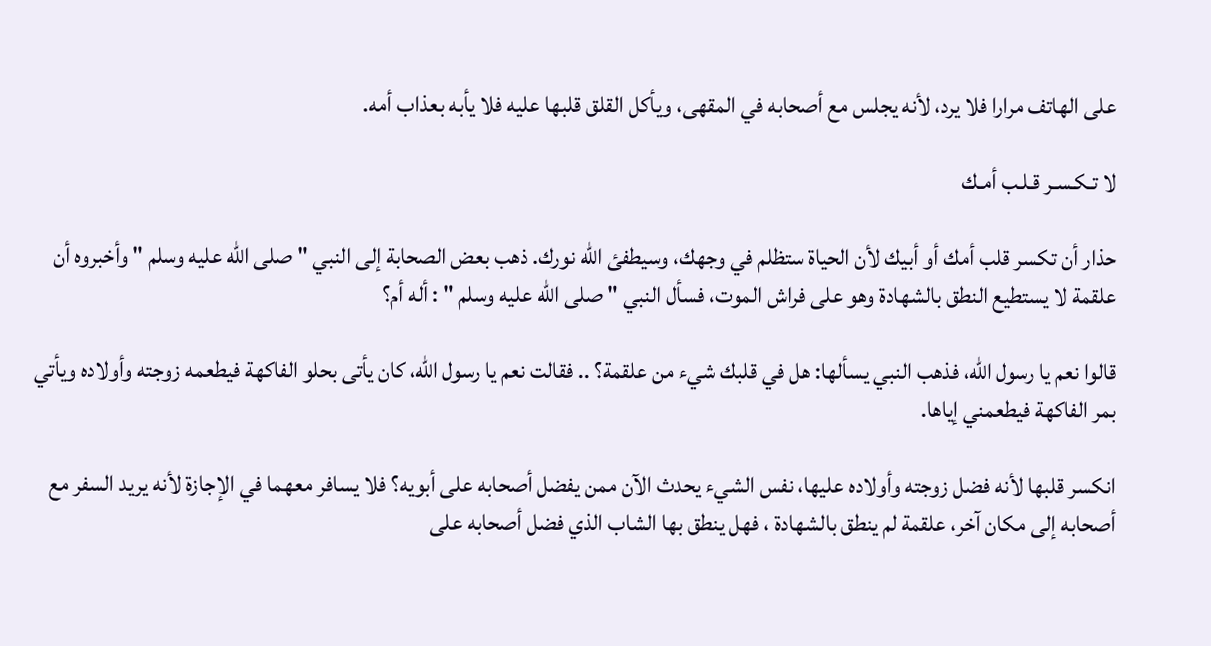على الهاتف مرارا فلا يرد، لأنه يجلس مع أصحابه في المقهى، ويأكل القلق قلبها عليه فلا يأبه بعذاب أمه.

لا تـكـسـر قـلـب أمـك

حذار أن تكسر قلب أمك أو أبيك لأن الحياة ستظلم في وجهك، وسيطفئ الله نورك. ذهب بعض الصحابة إلى النبي " صلى الله عليه وسلم " وأخبروه أن علقمة لا يستطيع النطق بالشهادة وهو على فراش الموت، فسأل النبي " صلى الله عليه وسلم " : أله أم؟

قالوا نعم يا رسول الله، فذهب النبي يسألها: هل في قلبك شيء من علقمة؟ .. فقالت نعم يا رسول الله، كان يأتى بحلو الفاكهة فيطعمه زوجته وأولاده ويأتي بمر الفاكهة فيطعمني إياها.

انكسر قلبها لأنه فضل زوجته وأولاده عليها، نفس الشيء يحدث الآن ممن يفضل أصحابه على أبويه؟ فلا يسافر معهما في الإجازة لأنه يريد السفر مع أصحابه إلى مكان آخر، علقمة لم ينطق بالشهادة ، فهل ينطق بها الشاب الذي فضل أصحابه على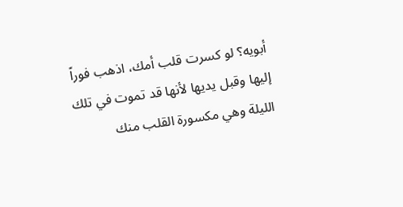أبويه؟ لو كسرت قلب أمك، اذهب فوراً إليها وقبل يديها لأنها قد تموت في تلك الليلة وهي مكسورة القلب منك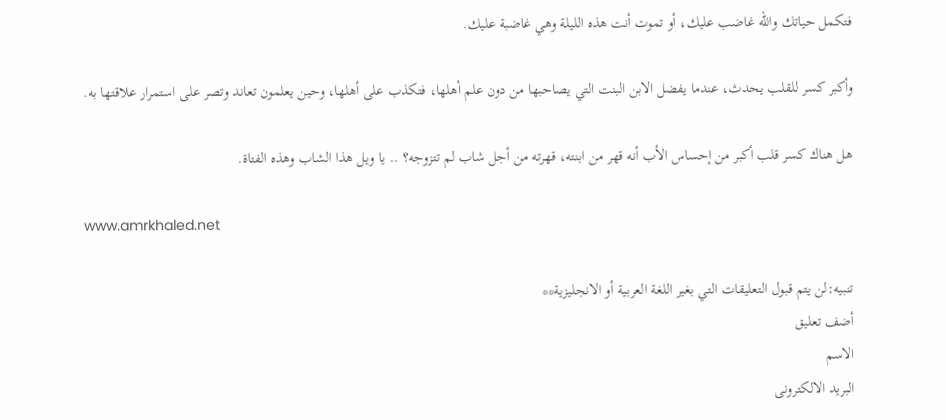فتكمل حياتك والله غاضب عليك، أو تموت أنت هذه الليلة وهي غاضبة عليك.

وأكبر كسر للقلب يحدث، عندما يفضل الابن البنت التي يصاحبها من دون علم أهلها، فتكذب على أهلها، وحين يعلمون تعاند وتصر على استمرار علاقتها به.

هل هناك كسر قلب أكبر من إحساس الأب أنه قهر من ابنته، قهرته من أجل شاب لم تتزوجه؟ .. يا ويل هذا الشاب وهذه الفتاة.

www.amrkhaled.net

تنبيه:لن يتم قبول التعليقات التي بغير اللغة العربية أو الانجليزية**
أضف تعليق
الاسم
البريد الالكترونى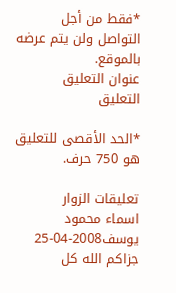*فقط من أجل التواصل ولن يتم عرضه بالموقع.
عنوان التعليق
التعليق

*الحد الأقصى للتعليق هو 750 حرف.

تعليقات الزوار
اسماء محمود يوسف2008-04-25
جزاكم الله كل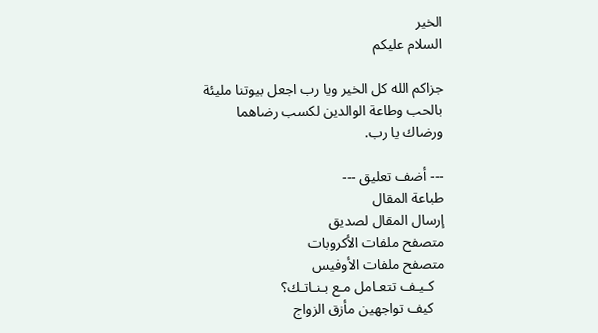الخير
السلام عليكم

جزاكم الله كل الخير ويا رب اجعل بيوتنا مليئة بالحب وطاعة الوالدين لكسب رضاهما ورضاك يا رب.

--- أضف تعليق ---
طباعة المقال
إرسال المقال لصديق
متصفح ملفات الأكروبات
متصفح ملفات الأوفيس
   كـيـف تتعـامل مـع بـنـاتـك؟
   كيف تواجهين مأزق الزواج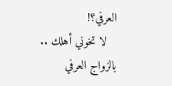العرفي؟!
   لا تخوني أهلك .. بالزواج العرفي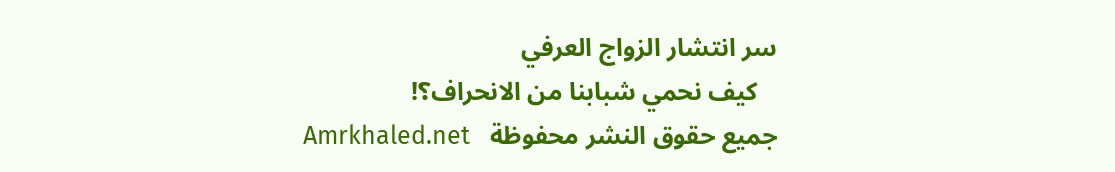سر انتشار الزواج العرفي
   كيف نحمي شبابنا من الانحراف؟!
جميع حقوق النشر محفوظة   Amrkhaled.net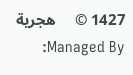1427 ©     هجرية     Managed By: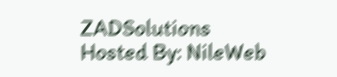ZADSolutions
Hosted By: NileWeb